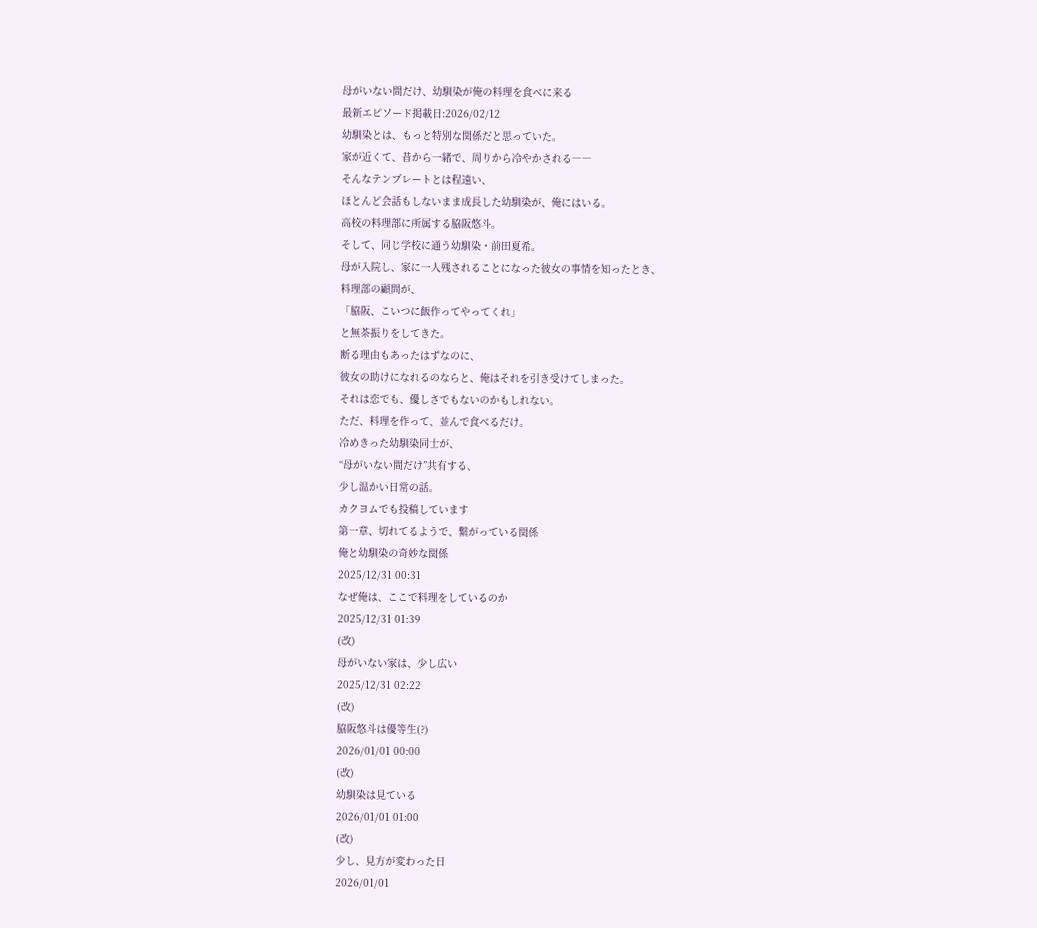母がいない間だけ、幼馴染が俺の料理を食べに来る
最新エピソード掲載日:2026/02/12
幼馴染とは、もっと特別な関係だと思っていた。
家が近くて、昔から一緒で、周りから冷やかされる――
そんなテンプレートとは程遠い、
ほとんど会話もしないまま成長した幼馴染が、俺にはいる。
高校の料理部に所属する脇阪悠斗。
そして、同じ学校に通う幼馴染・前田夏希。
母が入院し、家に一人残されることになった彼女の事情を知ったとき、
料理部の顧問が、
「脇阪、こいつに飯作ってやってくれ」
と無茶振りをしてきた。
断る理由もあったはずなのに、
彼女の助けになれるのならと、俺はそれを引き受けてしまった。
それは恋でも、優しさでもないのかもしれない。
ただ、料理を作って、並んで食べるだけ。
冷めきった幼馴染同士が、
“母がいない間だけ”共有する、
少し温かい日常の話。
カクヨムでも投稿しています
第一章、切れてるようで、繋がっている関係
俺と幼馴染の奇妙な関係
2025/12/31 00:31
なぜ俺は、ここで料理をしているのか
2025/12/31 01:39
(改)
母がいない家は、少し広い
2025/12/31 02:22
(改)
脇阪悠斗は優等生(?)
2026/01/01 00:00
(改)
幼馴染は見ている
2026/01/01 01:00
(改)
少し、見方が変わった日
2026/01/01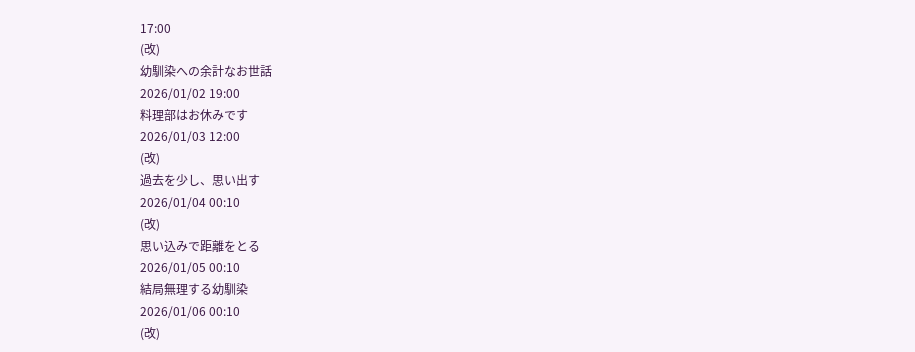17:00
(改)
幼馴染への余計なお世話
2026/01/02 19:00
料理部はお休みです
2026/01/03 12:00
(改)
過去を少し、思い出す
2026/01/04 00:10
(改)
思い込みで距離をとる
2026/01/05 00:10
結局無理する幼馴染
2026/01/06 00:10
(改)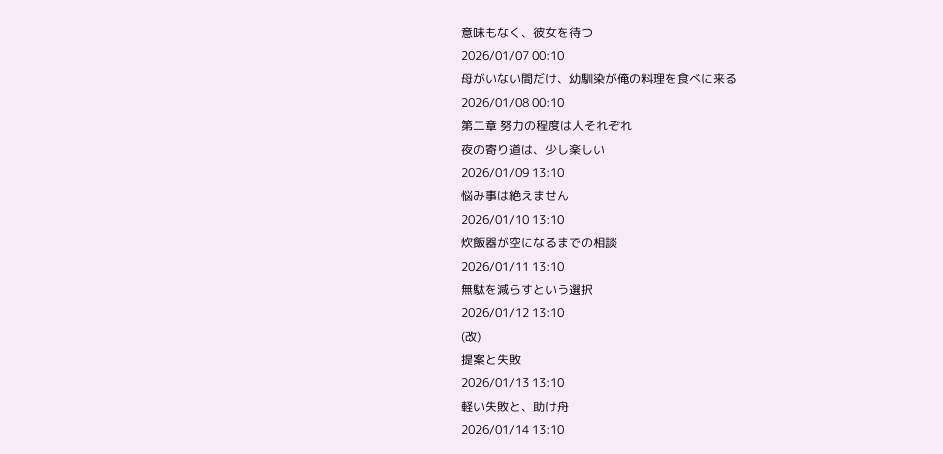意味もなく、彼女を待つ
2026/01/07 00:10
母がいない間だけ、幼馴染が俺の料理を食べに来る
2026/01/08 00:10
第二章 努力の程度は人それぞれ
夜の寄り道は、少し楽しい
2026/01/09 13:10
悩み事は絶えません
2026/01/10 13:10
炊飯器が空になるまでの相談
2026/01/11 13:10
無駄を減らすという選択
2026/01/12 13:10
(改)
提案と失敗
2026/01/13 13:10
軽い失敗と、助け舟
2026/01/14 13:10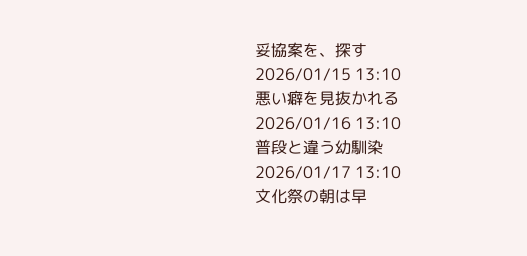妥協案を、探す
2026/01/15 13:10
悪い癖を見抜かれる
2026/01/16 13:10
普段と違う幼馴染
2026/01/17 13:10
文化祭の朝は早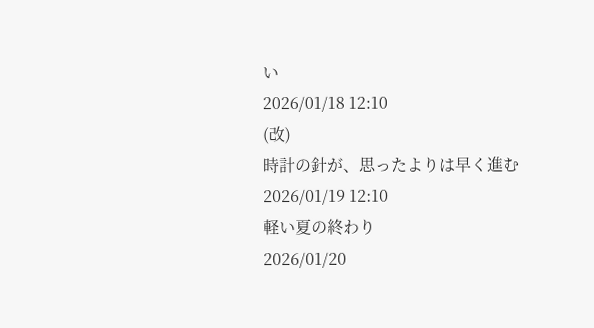い
2026/01/18 12:10
(改)
時計の針が、思ったよりは早く進む
2026/01/19 12:10
軽い夏の終わり
2026/01/20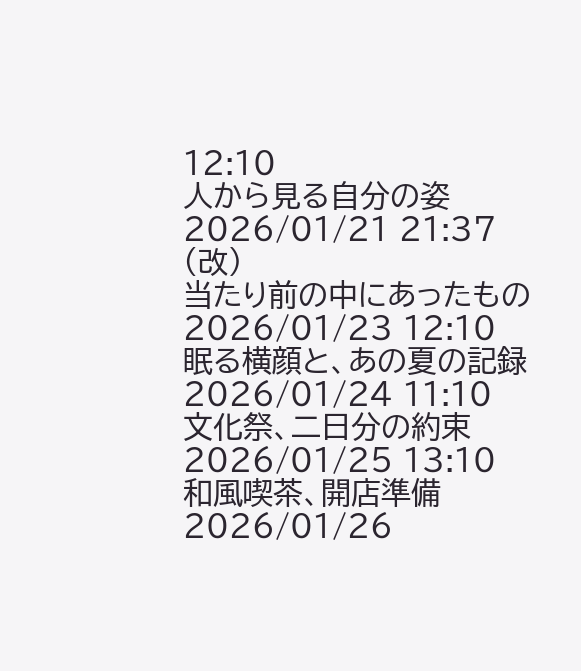12:10
人から見る自分の姿
2026/01/21 21:37
(改)
当たり前の中にあったもの
2026/01/23 12:10
眠る横顔と、あの夏の記録
2026/01/24 11:10
文化祭、二日分の約束
2026/01/25 13:10
和風喫茶、開店準備
2026/01/26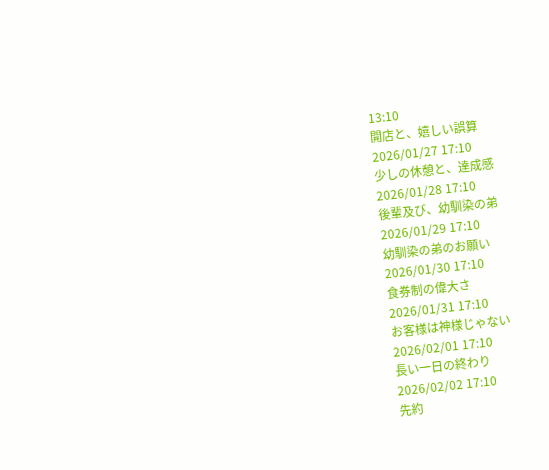13:10
開店と、嬉しい誤算
2026/01/27 17:10
少しの休憩と、達成感
2026/01/28 17:10
後輩及び、幼馴染の弟
2026/01/29 17:10
幼馴染の弟のお願い
2026/01/30 17:10
食券制の偉大さ
2026/01/31 17:10
お客様は神様じゃない
2026/02/01 17:10
長い一日の終わり
2026/02/02 17:10
先約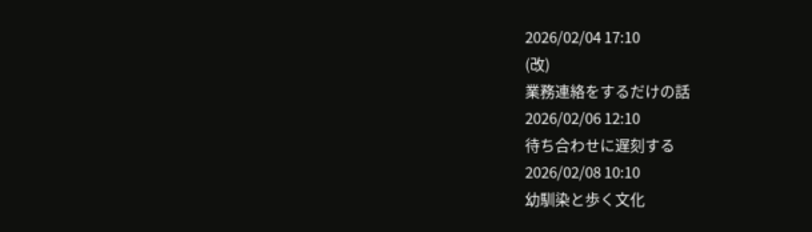2026/02/04 17:10
(改)
業務連絡をするだけの話
2026/02/06 12:10
待ち合わせに遅刻する
2026/02/08 10:10
幼馴染と歩く文化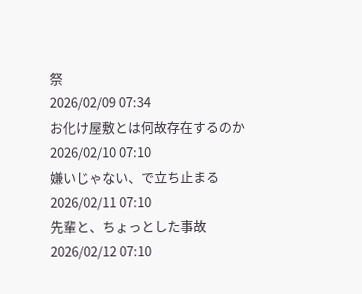祭
2026/02/09 07:34
お化け屋敷とは何故存在するのか
2026/02/10 07:10
嫌いじゃない、で立ち止まる
2026/02/11 07:10
先輩と、ちょっとした事故
2026/02/12 07:10